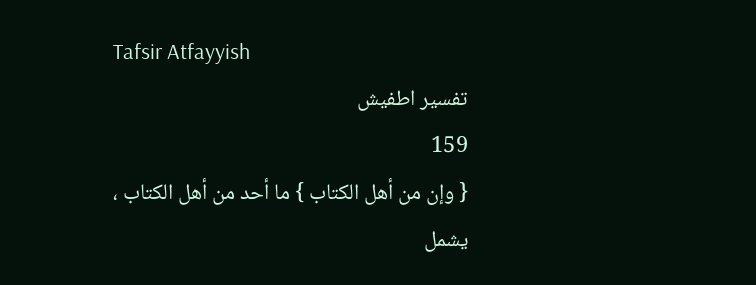Tafsir Atfayyish
تفسير اطفيش
159
{ وإن من أهل الكتاب } ما أحد من أهل الكتاب ، يشمل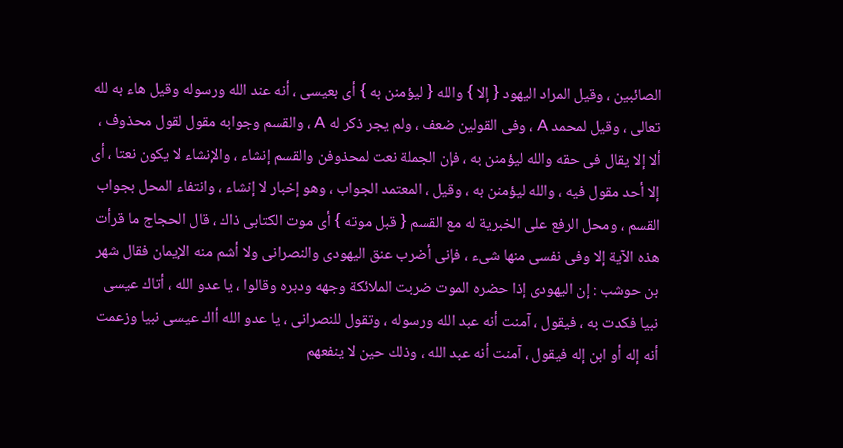الصائبين ، وقيل المراد اليهود { إلا } والله { ليؤمنن به } أى بعيسى ، أنه عند الله ورسوله وقيل هاء به لله تعالى ، وقيل لمحمد A ، وفى القولين ضعف ، ولم يجر ذكر له A ، والقسم وجوابه مقول لقول محذوف ، ألا إلا يقال فى حقه والله ليؤمنن به ، فإن الجملة نعت لمحذوفن والقسم إنشاء ، والإنشاء لا يكون نعتا ، أى إلا أحد مقول فيه ، والله ليؤمنن به ، وقيل ، المعتمد الجواب ، وهو إخبار لا إنشاء ، وانتفاء المحل بجواب القسم ، ومحل الرفع على الخبرية له مع القسم { قبل موته } أى موت الكتابى ذاك ، قال الحجاج ما قرأت هذه الآية إلا وفى نفسى منها شىء ، فإنى أضرب عنق اليهودى والنصرانى ولا أشم منه الإيمان فقال شهر بن حوشب : إن اليهودى إذا حضره الموت ضربت الملائكة وجهه ودبره وقالوا ، يا عدو الله ، أتاك عيسى نبيا فكدت به ، فيقول ، آمنت أنه عبد الله ورسوله ، وتقول للنصرانى ، يا عدو الله أاك عيسى نبيا وزعمت أنه إله أو ابن إله فيقول ، آمنت أنه عبد الله ، وذلك حين لا ينفعهم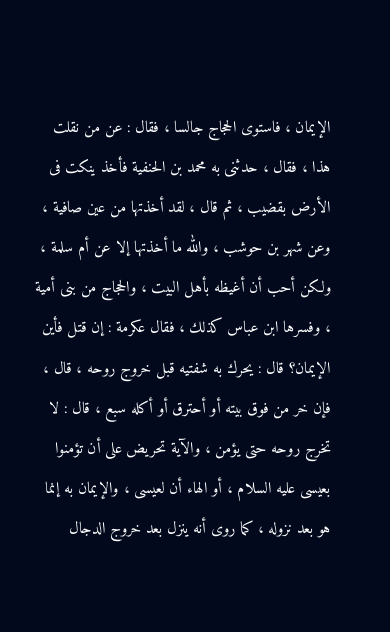الإيمان ، فاستوى الحجاج جالسا ، فقال : عن من نقلت هذا ، فقال ، حدثنى به محمد بن الحنفية فأخذ ينكت فى الأرض بقضيب ، ثم قال ، لقد أخذتها من عين صافية ، وعن شهر بن حوشب ، والله ما أخذتها إلا عن أم سلمة ، ولكن أحب أن أغيظه بأهل البيت ، والحجاج من بنى أمية ، وفسرها ابن عباس كذلك ، فقال عكرمة : إن قتل فأين الإيمان؟ قال : يحرك به شفتيه قبل خروج روحه ، قال ، فإن خر من فوق بيته أو أحترق أو أكله سبع ، قال : لا تخرج روحه حتى يؤمن ، والآية تحريض على أن تؤمنوا بعيسى عليه السلام ، أو الهاء أن لعيسى ، والإيمان به إنما هو بعد نزوله ، كما روى أنه ينزل بعد خروج الدجال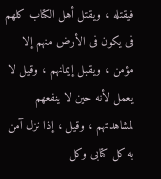فيقتله ، ويقتل أهل الكتاب كلهم فى يكون فى الأرض منهم إلا مؤمن ، ويقبل إيمانهم ، وقيل لا يعمل لأنه حين لا ينفعهم لمشاهدتهم ، وقيل ، إذا نزل آمن به كل كتابى وكل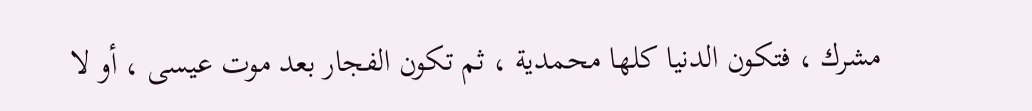مشرك ، فتكون الدنيا كلها محمدية ، ثم تكون الفجار بعد موت عيسى ، أو لا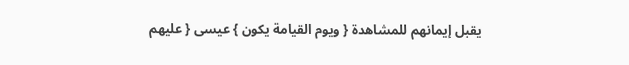يقبل إيمانهم للمشاهدة { ويوم القيامة يكون } عيسى { عليهم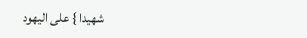شهيدا } على اليهود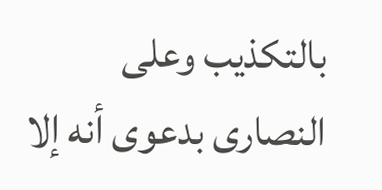بالتكذيب وعلى النصارى بدعوى أنه إلا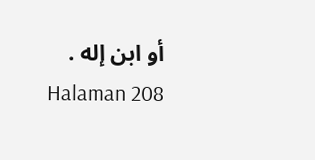أو ابن إله .
Halaman 208